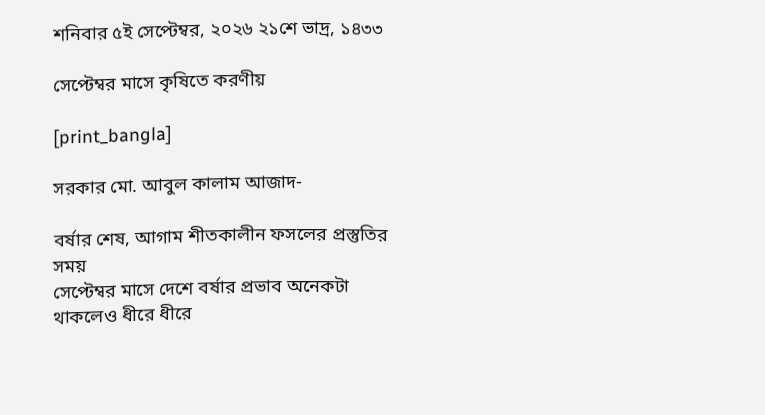শনিবার ৫ই সেপ্টেম্বর, ২০২৬ ২১শে ভাদ্র, ১৪৩৩

সেপ্টেম্বর মাসে কৃষিতে করণীয়

[print_bangla]

সরকার মো. আবুল কালাম আজাদ-

বর্ষার শেষ, আগাম শীতকালীন ফসলের প্রস্তুতির সময়
সেপ্টেম্বর মাসে দেশে বর্ষার প্রভাব অনেকটা থাকলেও ধীরে ধীরে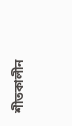শীতকালীন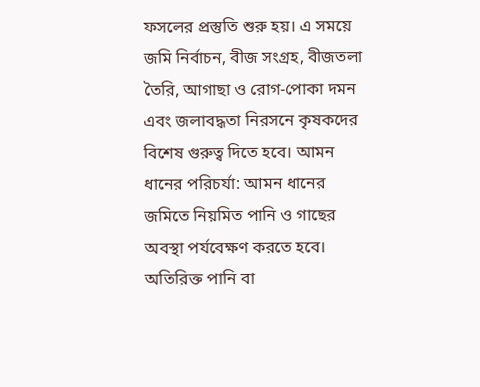ফসলের প্রস্তুতি শুরু হয়। এ সময়ে জমি নির্বাচন, বীজ সংগ্রহ, বীজতলা তৈরি, আগাছা ও রোগ-পোকা দমন এবং জলাবদ্ধতা নিরসনে কৃষকদের বিশেষ গুরুত্ব দিতে হবে। আমন ধানের পরিচর্যা: আমন ধানের জমিতে নিয়মিত পানি ও গাছের অবস্থা পর্যবেক্ষণ করতে হবে। অতিরিক্ত পানি বা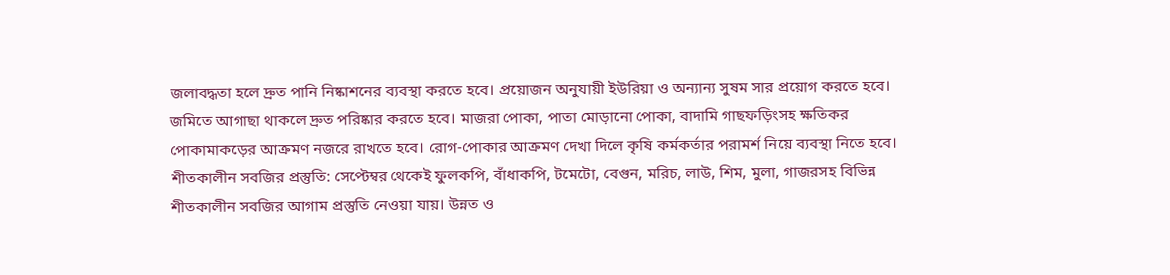জলাবদ্ধতা হলে দ্রুত পানি নিষ্কাশনের ব্যবস্থা করতে হবে। প্রয়োজন অনুযায়ী ইউরিয়া ও অন্যান্য সুষম সার প্রয়োগ করতে হবে। জমিতে আগাছা থাকলে দ্রুত পরিষ্কার করতে হবে। মাজরা পোকা, পাতা মোড়ানো পোকা, বাদামি গাছফড়িংসহ ক্ষতিকর পোকামাকড়ের আক্রমণ নজরে রাখতে হবে। রোগ-পোকার আক্রমণ দেখা দিলে কৃষি কর্মকর্তার পরামর্শ নিয়ে ব্যবস্থা নিতে হবে।
শীতকালীন সবজির প্রস্তুতি: সেপ্টেম্বর থেকেই ফুলকপি, বাঁধাকপি, টমেটো, বেগুন, মরিচ, লাউ, শিম, মুলা, গাজরসহ বিভিন্ন শীতকালীন সবজির আগাম প্রস্তুতি নেওয়া যায়। উন্নত ও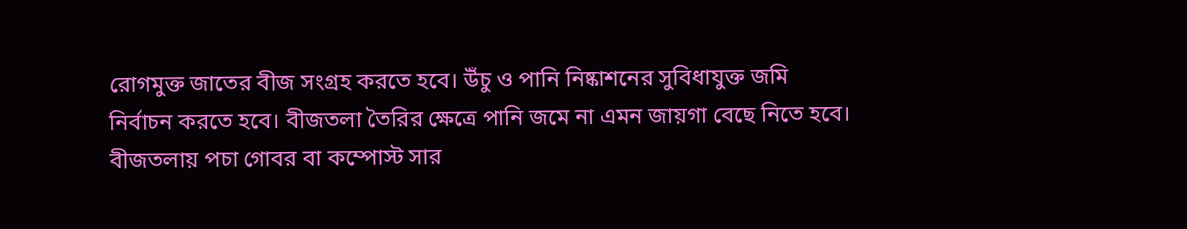রোগমুক্ত জাতের বীজ সংগ্রহ করতে হবে। উঁচু ও পানি নিষ্কাশনের সুবিধাযুক্ত জমি নির্বাচন করতে হবে। বীজতলা তৈরির ক্ষেত্রে পানি জমে না এমন জায়গা বেছে নিতে হবে। বীজতলায় পচা গোবর বা কম্পোস্ট সার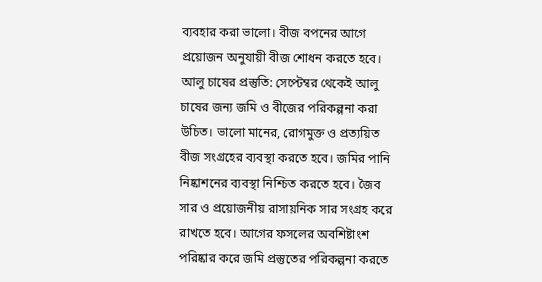ব্যবহার করা ভালো। বীজ বপনের আগে প্রয়োজন অনুযায়ী বীজ শোধন করতে হবে।
আলু চাষের প্রস্তুতি: সেপ্টেম্বর থেকেই আলু চাষের জন্য জমি ও বীজের পরিকল্পনা করা উচিত। ভালো মানের, রোগমুক্ত ও প্রত্যয়িত বীজ সংগ্রহের ব্যবস্থা করতে হবে। জমির পানি নিষ্কাশনের ব্যবস্থা নিশ্চিত করতে হবে। জৈব সার ও প্রয়োজনীয় রাসায়নিক সার সংগ্রহ করে রাখতে হবে। আগের ফসলের অবশিষ্টাংশ পরিষ্কার করে জমি প্রস্তুতের পরিকল্পনা করতে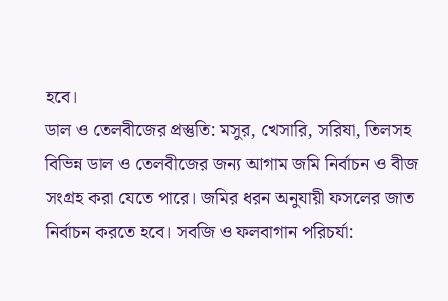হবে।
ডাল ও তেলবীজের প্রস্তুতি: মসুর, খেসারি, সরিষা, তিলসহ বিভিন্ন ডাল ও তেলবীজের জন্য আগাম জমি নির্বাচন ও বীজ সংগ্রহ করা যেতে পারে। জমির ধরন অনুযায়ী ফসলের জাত নির্বাচন করতে হবে। সবজি ও ফলবাগান পরিচর্যা: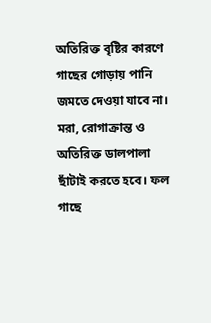অতিরিক্ত বৃষ্টির কারণে গাছের গোড়ায় পানি জমতে দেওয়া যাবে না। মরা, রোগাক্রান্ত ও অতিরিক্ত ডালপালা ছাঁটাই করতে হবে। ফল গাছে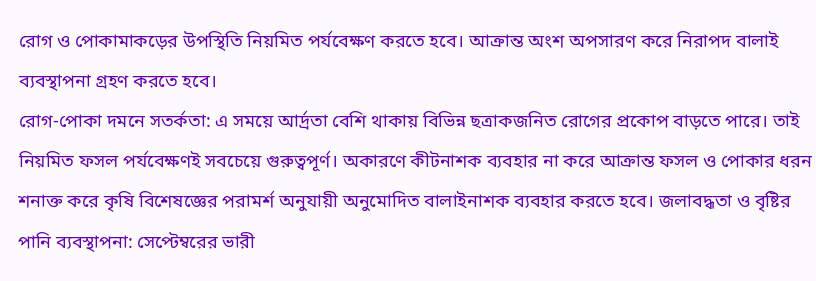রোগ ও পোকামাকড়ের উপস্থিতি নিয়মিত পর্যবেক্ষণ করতে হবে। আক্রান্ত অংশ অপসারণ করে নিরাপদ বালাই ব্যবস্থাপনা গ্রহণ করতে হবে।
রোগ-পোকা দমনে সতর্কতা: এ সময়ে আর্দ্রতা বেশি থাকায় বিভিন্ন ছত্রাকজনিত রোগের প্রকোপ বাড়তে পারে। তাই নিয়মিত ফসল পর্যবেক্ষণই সবচেয়ে গুরুত্বপূর্ণ। অকারণে কীটনাশক ব্যবহার না করে আক্রান্ত ফসল ও পোকার ধরন শনাক্ত করে কৃষি বিশেষজ্ঞের পরামর্শ অনুযায়ী অনুমোদিত বালাইনাশক ব্যবহার করতে হবে। জলাবদ্ধতা ও বৃষ্টির পানি ব্যবস্থাপনা: সেপ্টেম্বরের ভারী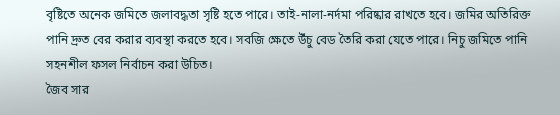বৃষ্টিতে অনেক জমিতে জলাবদ্ধতা সৃষ্টি হতে পারে। তাই-নালা-নর্দমা পরিষ্কার রাখতে হবে। জমির অতিরিক্ত পানি দ্রুত বের করার ব্যবস্থা করতে হবে। সবজি ক্ষেতে উঁচু বেড তৈরি করা যেতে পারে। নিচু জমিতে পানি সহনশীল ফসল নির্বাচন করা উচিত।
জৈব সার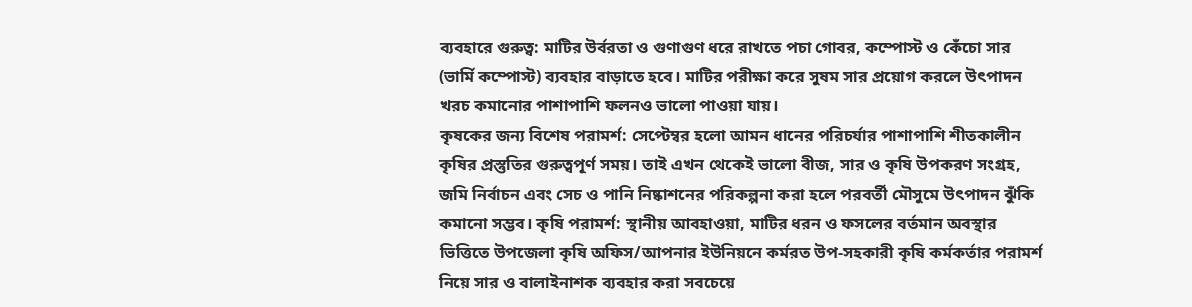ব্যবহারে গুরুত্ব: মাটির উর্বরতা ও গুণাগুণ ধরে রাখতে পচা গোবর, কম্পোস্ট ও কেঁচো সার (ভার্মি কম্পোস্ট) ব্যবহার বাড়াতে হবে। মাটির পরীক্ষা করে সুষম সার প্রয়োগ করলে উৎপাদন খরচ কমানোর পাশাপাশি ফলনও ভালো পাওয়া যায়।
কৃষকের জন্য বিশেষ পরামর্শ: সেপ্টেম্বর হলো আমন ধানের পরিচর্যার পাশাপাশি শীতকালীন কৃষির প্রস্তুতির গুরুত্বপূর্ণ সময়। তাই এখন থেকেই ভালো বীজ, সার ও কৃষি উপকরণ সংগ্রহ, জমি নির্বাচন এবং সেচ ও পানি নিষ্কাশনের পরিকল্পনা করা হলে পরবর্তী মৌসুমে উৎপাদন ঝুঁকি কমানো সম্ভব। কৃষি পরামর্শ: স্থানীয় আবহাওয়া, মাটির ধরন ও ফসলের বর্তমান অবস্থার ভিত্তিতে উপজেলা কৃষি অফিস/আপনার ইউনিয়নে কর্মরত উপ-সহকারী কৃষি কর্মকর্তার পরামর্শ নিয়ে সার ও বালাইনাশক ব্যবহার করা সবচেয়ে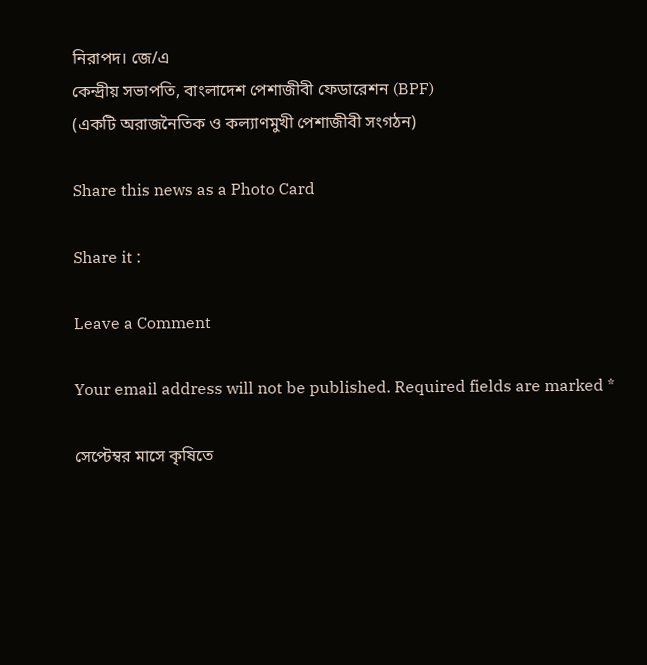নিরাপদ। জে/এ
কেন্দ্রীয় সভাপতি, বাংলাদেশ পেশাজীবী ফেডারেশন (BPF)
(একটি অরাজনৈতিক ও কল্যাণমুখী পেশাজীবী সংগঠন)

Share this news as a Photo Card

Share it :

Leave a Comment

Your email address will not be published. Required fields are marked *

সেপ্টেম্বর মাসে কৃষিতে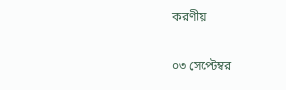করণীয়

০৩ সেপ্টেম্বর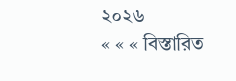২০২৬
« « « বিস্তারিত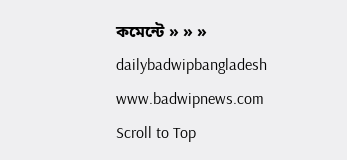কমেন্টে » » »
dailybadwipbangladesh
www.badwipnews.com
Scroll to Top